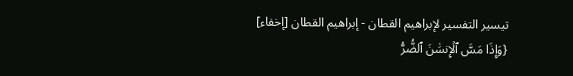تيسير التفسير لإبراهيم القطان - إبراهيم القطان [إخفاء]
{وَإِذَا مَسَّ ٱلۡإِنسَٰنَ ٱلضُّرُّ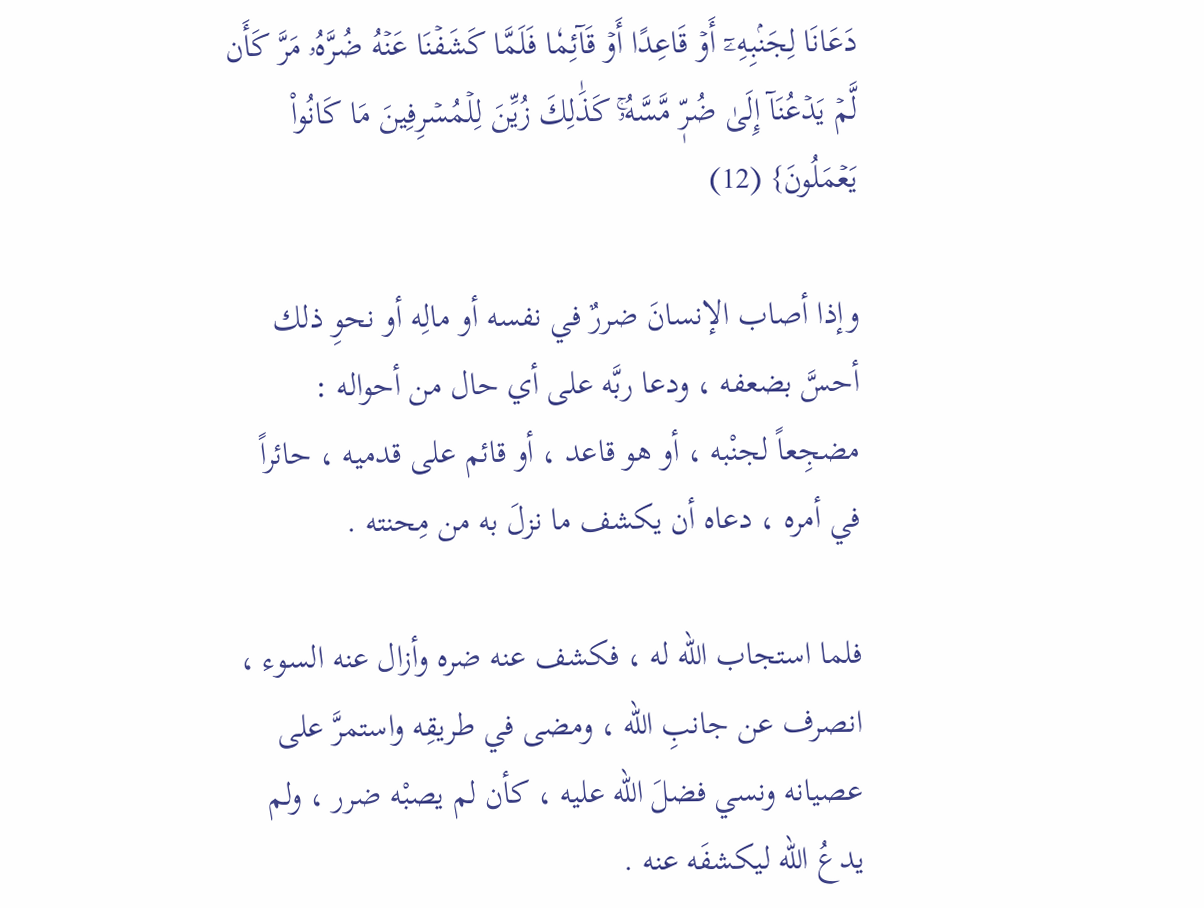دَعَانَا لِجَنۢبِهِۦٓ أَوۡ قَاعِدًا أَوۡ قَآئِمٗا فَلَمَّا كَشَفۡنَا عَنۡهُ ضُرَّهُۥ مَرَّ كَأَن لَّمۡ يَدۡعُنَآ إِلَىٰ ضُرّٖ مَّسَّهُۥۚ كَذَٰلِكَ زُيِّنَ لِلۡمُسۡرِفِينَ مَا كَانُواْ يَعۡمَلُونَ} (12)

وإذا أصاب الإنسانَ ضررٌ في نفسه أو مالِه أو نحوِ ذلك أحسَّ بضعفه ، ودعا ربَّه على أي حال من أحواله : مضجِعاً لجنْبه ، أو هو قاعد ، أو قائم على قدميه ، حائراً في أمره ، دعاه أن يكشف ما نزلَ به من مِحنته .

فلما استجاب الله له ، فكشف عنه ضره وأزال عنه السوء ، انصرف عن جانبِ الله ، ومضى في طريقِه واستمرَّ على عصيانه ونسي فضلَ الله عليه ، كأن لم يصبْه ضرر ، ولم يدعُ الله ليكشفَه عنه .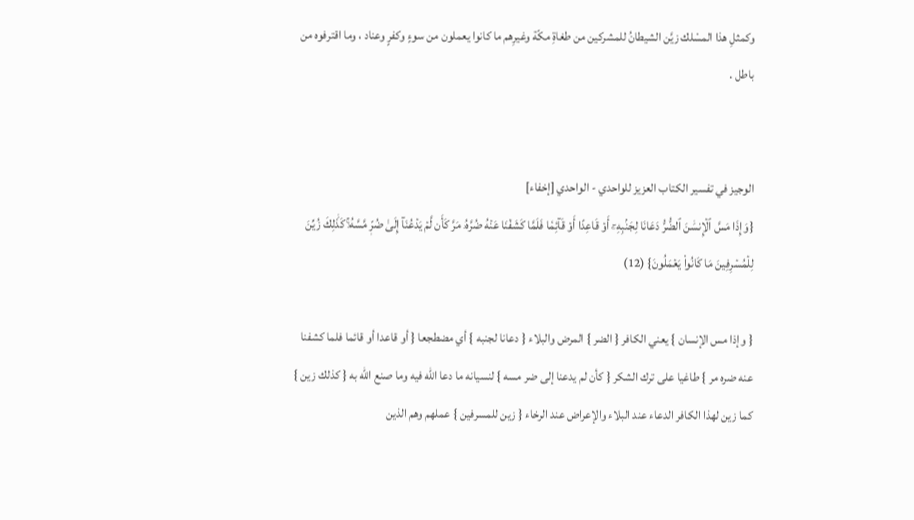وكمثلِ هذا المسْلك زيَّن الشيطانُ للمشركين من طغاةِ مكّة وغيرِهم ما كانوا يعملون من سوءٍ وكفرٍ وعناد ، وما اقترفوه من باطل .


الوجيز في تفسير الكتاب العزيز للواحدي - الواحدي [إخفاء]
{وَإِذَا مَسَّ ٱلۡإِنسَٰنَ ٱلضُّرُّ دَعَانَا لِجَنۢبِهِۦٓ أَوۡ قَاعِدًا أَوۡ قَآئِمٗا فَلَمَّا كَشَفۡنَا عَنۡهُ ضُرَّهُۥ مَرَّ كَأَن لَّمۡ يَدۡعُنَآ إِلَىٰ ضُرّٖ مَّسَّهُۥۚ كَذَٰلِكَ زُيِّنَ لِلۡمُسۡرِفِينَ مَا كَانُواْ يَعۡمَلُونَ} (12)

{ وإذا مس الإنسان } يعني الكافر { الضر } المرض والبلاء { دعانا لجنبه } أي مضطجعا { أو قاعدا أو قائما فلما كشفنا عنه ضره مر } طاغيا على ترك الشكر { كأن لم يدعنا إلى ضر مسه } لنسيانه ما دعا الله فيه وما صنع الله به { كذلك زين } كما زين لهذا الكافر الدعاء عند البلاء والإعراض عند الرخاء { زين للمسرفين } عملهم وهم الذين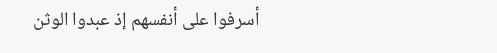أسرفوا على أنفسهم إذ عبدوا الوثن